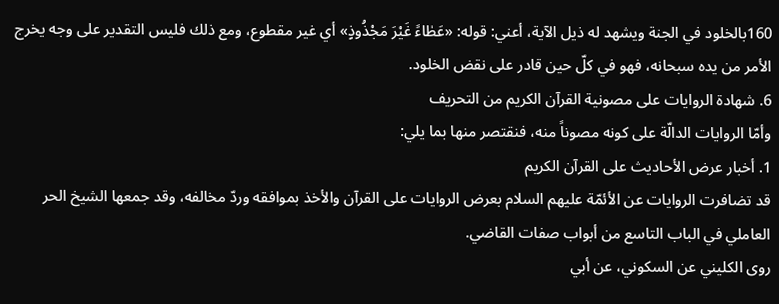160بالخلود في الجنة ويشهد له ذيل الآية، أعني: قوله: «عَطٰاءً غَيْرَ مَجْذُوذٍ» أي غير مقطوع، ومع ذلك فليس التقدير على وجه يخرج الأمر من يده سبحانه، فهو في كلّ حين قادر على نقض الخلود.
6. شهادة الروايات على مصونية القرآن الكريم من التحريف
وأمّا الروايات الدالّة على كونه مصوناً منه، فنقتصر منها بما يلي:
1. أخبار عرض الأحاديث على القرآن الكريم
قد تضافرت الروايات عن الأئمّة عليهم السلام بعرض الروايات على القرآن والأخذ بموافقه وردّ مخالفه، وقد جمعها الشيخ الحر العاملي في الباب التاسع من أبواب صفات القاضي.
روى الكليني عن السكوني، عن أبي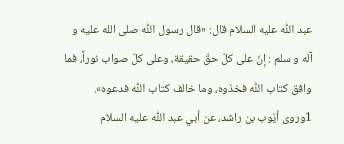عبد اللّٰه عليه السلام قال: «قال رسول اللّٰه صلى الله عليه و آله و سلم : إنّ على كلّ حقّ حقيقة، وعلى كلّ صواب نوراً، فما وافق كتاب اللّٰه فخذوه، وما خالف كتاب اللّٰه فدعوه». 1وروى أيّوب بن راشد، عن أبي عبد اللّٰه عليه السلام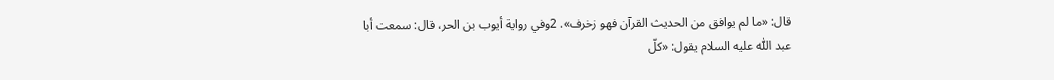قال: «ما لم يوافق من الحديث القرآن فهو زخرف». 2وفي رواية أيوب بن الحر، قال: سمعت أبا عبد اللّٰه عليه السلام يقول: «كلّ